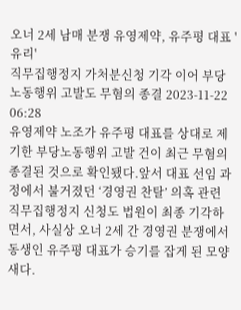오너 2세 남매 분쟁 유영제약, 유주평 대표 '유리'
직무집행정지 가처분신청 기각 이어 부당노동행위 고발도 무혐의 종결 2023-11-22 06:28
유영제약 노조가 유주평 대표를 상대로 제기한 부당노동행위 고발 건이 최근 무혐의 종결된 것으로 확인됐다.앞서 대표 선임 과정에서 불거졌던 ‘경영권 찬탈’ 의혹 관련 직무집행정지 신청도 법원이 최종 기각하면서, 사실상 오너 2세 간 경영권 분쟁에서 동생인 유주평 대표가 승기를 잡게 된 모양새다.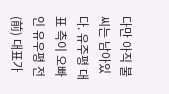다만 아직 불씨는 남아있다. 유주평 대표 측이 오빠인 유우평 전(前) 대표가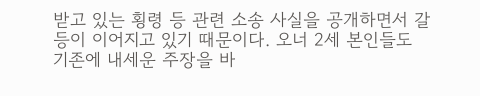받고 있는 횡령 등 관련 소송 사실을 공개하면서 갈등이 이어지고 있기 때문이다. 오너 2세 본인들도 기존에 내세운 주장을 바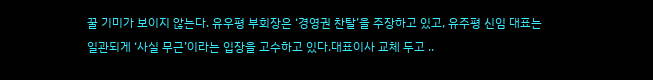꿀 기미가 보이지 않는다. 유우평 부회장은 ‘경영권 찬탈’을 주장하고 있고, 유주평 신임 대표는 일관되게 ‘사실 무근’이라는 입장을 고수하고 있다.대표이사 교체 두고 ..